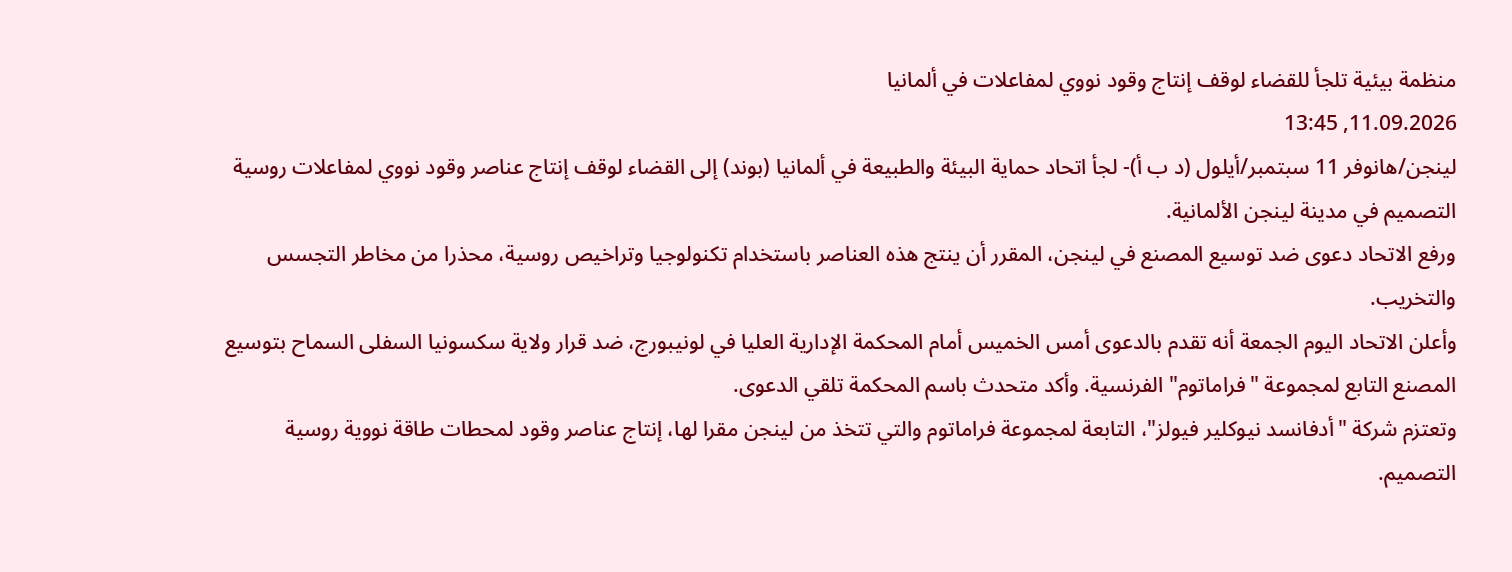منظمة بيئية تلجأ للقضاء لوقف إنتاج وقود نووي لمفاعلات في ألمانيا
11.09.2026, 13:45
لينجن/هانوفر 11 سبتمبر/أيلول (د ب أ)- لجأ اتحاد حماية البيئة والطبيعة في ألمانيا (بوند) إلى القضاء لوقف إنتاج عناصر وقود نووي لمفاعلات روسية التصميم في مدينة لينجن الألمانية.
ورفع الاتحاد دعوى ضد توسيع المصنع في لينجن، المقرر أن ينتج هذه العناصر باستخدام تكنولوجيا وتراخيص روسية، محذرا من مخاطر التجسس والتخريب.
وأعلن الاتحاد اليوم الجمعة أنه تقدم بالدعوى أمس الخميس أمام المحكمة الإدارية العليا في لونيبورج، ضد قرار ولاية سكسونيا السفلى السماح بتوسيع المصنع التابع لمجموعة "فراماتوم" الفرنسية. وأكد متحدث باسم المحكمة تلقي الدعوى.
وتعتزم شركة "أدفانسد نيوكلير فيولز"، التابعة لمجموعة فراماتوم والتي تتخذ من لينجن مقرا لها، إنتاج عناصر وقود لمحطات طاقة نووية روسية التصميم.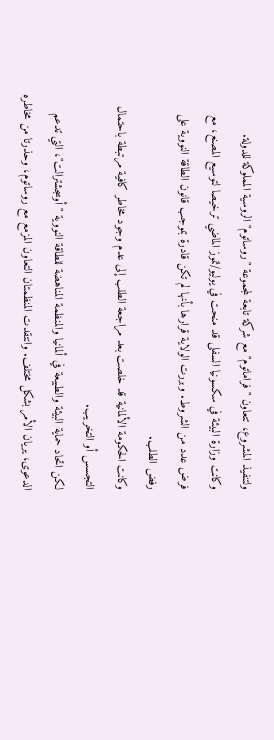ولتنفيذ المشروع، تتعاون "فراماتوم" مع شركة تابعة لمجموعة "روساتوم" الروسية المملوكة للدولة.
وكانت وزارة البيئة في سكسونيا السفلى قد منحت في يوليو/تموز الماضي ترخيصا لتوسيع المصنع، مع فرض عدد من الشروط. وبررت الولاية قرارها بأنها لم تكن قادرة بموجب قانون الطاقة النووية على رفض الطلب.
وكانت الحكومة الألمانية قد خلصت بعد مراجعة الطلب إلى عدم وجود مخاطر كافية مرتبطة باحتمال التجسس أو التخريب.
لكن اتحاد حماية البيئة والطبيعة في ألمانيا والمنظمة المناهضة للطاقة النووية "أوسجشترالت"، التي تدعم الدعوى، يريان الأمر بشكل مختلف. وانتقدت المنظمتان التعاون المزمع مع روساتوم، وحذرتا من مخاطره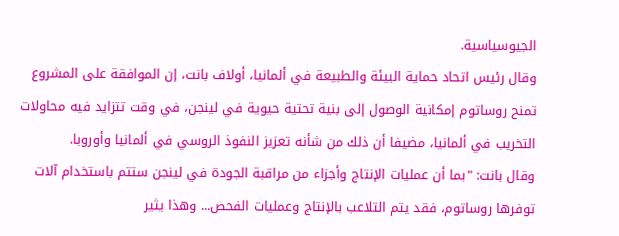الجيوسياسية.
وقال رئيس اتحاد حماية البيئة والطبيعة في ألمانيا، أولاف بانت، إن الموافقة على المشروع تمنح روساتوم إمكانية الوصول إلى بنية تحتية حيوية في لينجن، في وقت تتزايد فيه محاولات التخريب في ألمانيا، مضيفا أن ذلك من شأنه تعزيز النفوذ الروسي في ألمانيا وأوروبا.
وقال بانت: "بما أن عمليات الإنتاج وأجزاء من مراقبة الجودة في لينجن ستتم باستخدام آلات توفرها روساتوم، فقد يتم التلاعب بالإنتاج وعمليات الفحص... وهذا يثير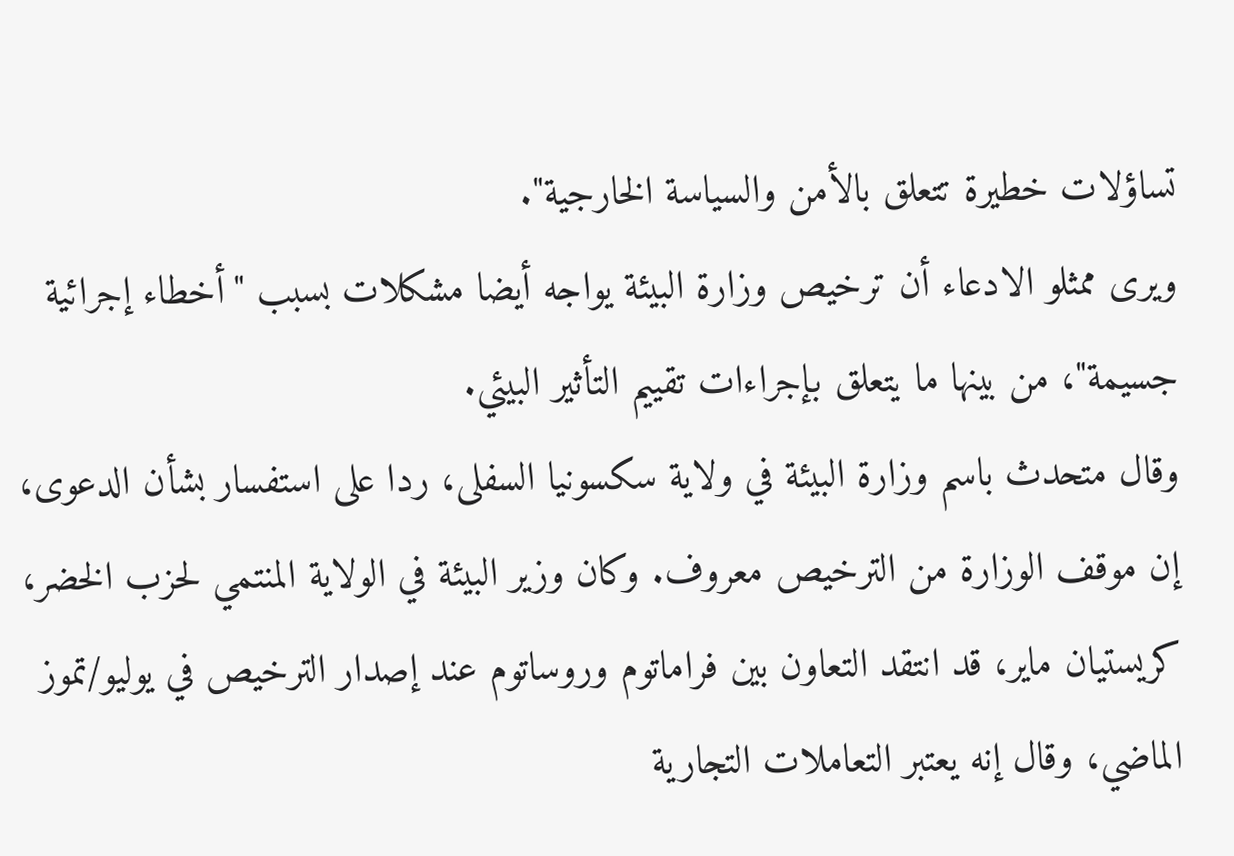تساؤلات خطيرة تتعلق بالأمن والسياسة الخارجية".
ويرى ممثلو الادعاء أن ترخيص وزارة البيئة يواجه أيضا مشكلات بسبب "أخطاء إجرائية جسيمة"، من بينها ما يتعلق بإجراءات تقييم التأثير البيئي.
وقال متحدث باسم وزارة البيئة في ولاية سكسونيا السفلى، ردا على استفسار بشأن الدعوى، إن موقف الوزارة من الترخيص معروف. وكان وزير البيئة في الولاية المنتمي لحزب الخضر، كريستيان ماير، قد انتقد التعاون بين فراماتوم وروساتوم عند إصدار الترخيص في يوليو/تموز الماضي، وقال إنه يعتبر التعاملات التجارية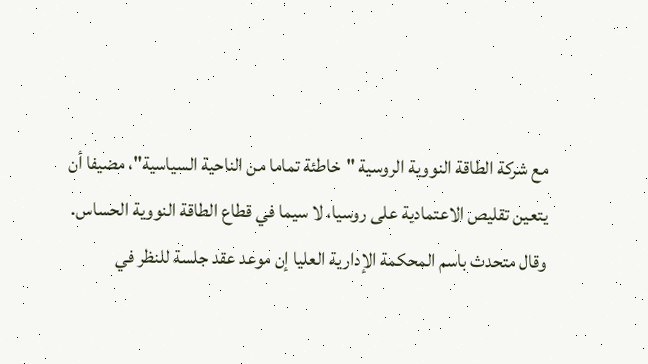مع شركة الطاقة النووية الروسية "خاطئة تماما من الناحية السياسية"، مضيفا أن يتعين تقليص الاعتمادية على روسيا، لا سيما في قطاع الطاقة النووية الحساس.
وقال متحدث باسم المحكمة الإدارية العليا إن موعد عقد جلسة للنظر في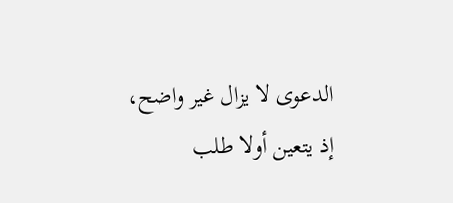الدعوى لا يزال غير واضح، إذ يتعين أولا طلب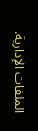الملفات الإدارية.